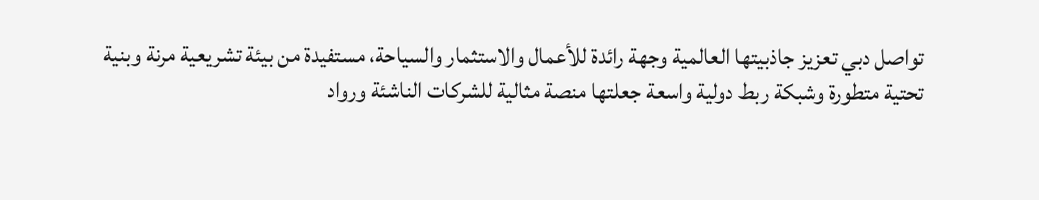تواصل دبي تعزيز جاذبيتها العالمية وجهة رائدة للأعمال والاستثمار والسياحة، مستفيدة من بيئة تشريعية مرنة وبنية تحتية متطورة وشبكة ربط دولية واسعة جعلتها منصة مثالية للشركات الناشئة ورواد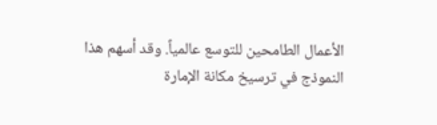الأعمال الطامحين للتوسع عالمياً. وقد أسهم هذا النموذج في ترسيخ مكانة الإمارة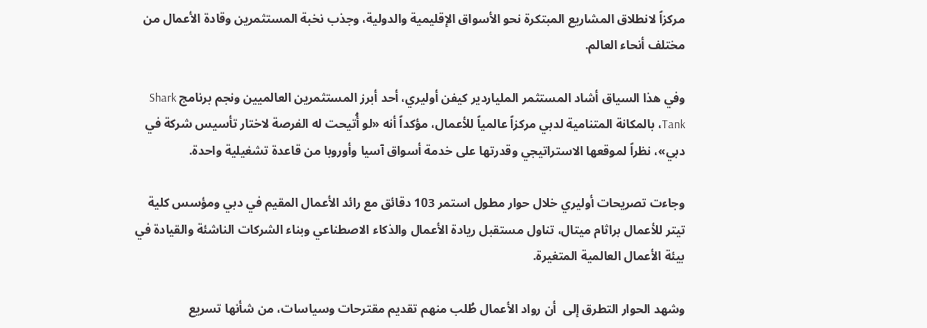مركزاً لانطلاق المشاريع المبتكرة نحو الأسواق الإقليمية والدولية، وجذب نخبة المستثمرين وقادة الأعمال من مختلف أنحاء العالم.

وفي هذا السياق أشاد المستثمر الملياردير كيفن أوليري، أحد أبرز المستثمرين العالميين ونجم برنامج Shark Tank، بالمكانة المتنامية لدبي مركزاً عالمياً للأعمال، مؤكداً أنه «لو أُتيحت له الفرصة لاختار تأسيس شركة في دبي»، نظراً لموقعها الاستراتيجي وقدرتها على خدمة أسواق آسيا وأوروبا من قاعدة تشغيلية واحدة.

وجاءت تصريحات أوليري خلال حوار مطول استمر 103 دقائق مع رائد الأعمال المقيم في دبي ومؤسس كلية تيتر للأعمال براثام ميتال، تناول مستقبل ريادة الأعمال والذكاء الاصطناعي وبناء الشركات الناشئة والقيادة في بيئة الأعمال العالمية المتغيرة.

وشهد الحوار التطرق إلى  أن رواد الأعمال طُلب منهم تقديم مقترحات وسياسات، من شأنها تسريع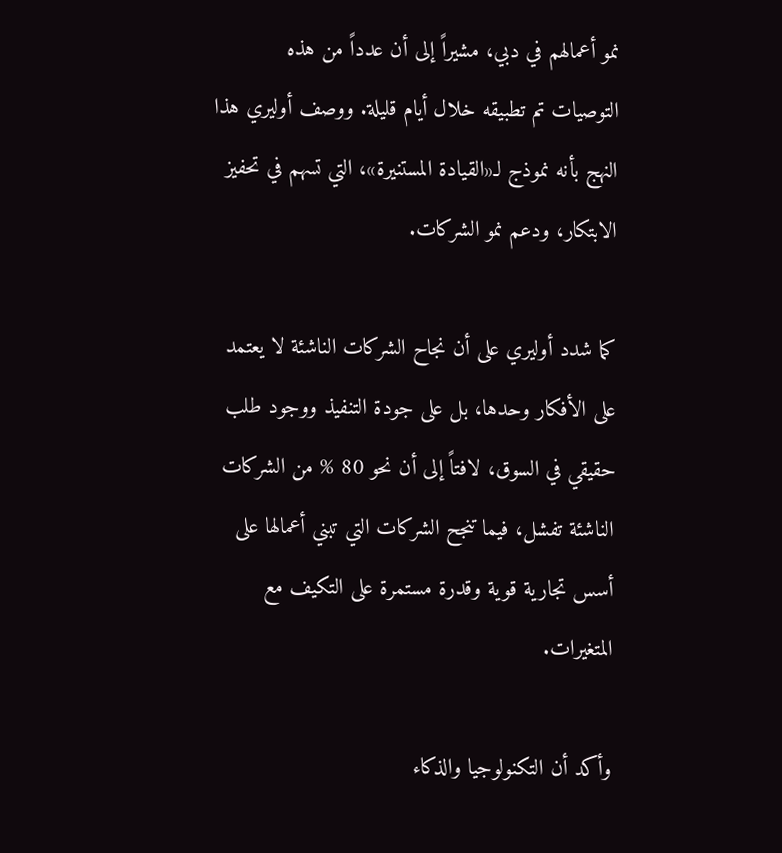نمو أعمالهم في دبي، مشيراً إلى أن عدداً من هذه التوصيات تم تطبيقه خلال أيام قليلة. ووصف أوليري هذا النهج بأنه نموذج لـ«القيادة المستنيرة»، التي تسهم في تحفيز الابتكار، ودعم نمو الشركات.

كما شدد أوليري على أن نجاح الشركات الناشئة لا يعتمد على الأفكار وحدها، بل على جودة التنفيذ ووجود طلب حقيقي في السوق، لافتاً إلى أن نحو 80 % من الشركات الناشئة تفشل، فيما تنجح الشركات التي تبني أعمالها على أسس تجارية قوية وقدرة مستمرة على التكيف مع المتغيرات.

وأكد أن التكنولوجيا والذكاء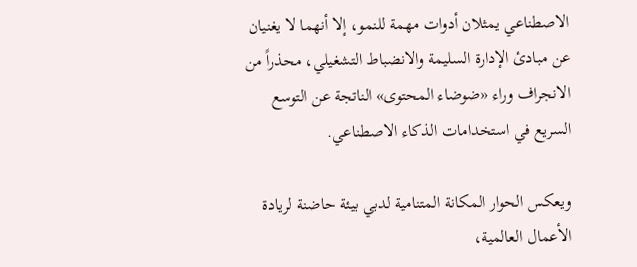الاصطناعي يمثلان أدوات مهمة للنمو، إلا أنهما لا يغنيان عن مبادئ الإدارة السليمة والانضباط التشغيلي، محذراً من الانجراف وراء «ضوضاء المحتوى» الناتجة عن التوسع السريع في استخدامات الذكاء الاصطناعي.

ويعكس الحوار المكانة المتنامية لدبي بيئة حاضنة لريادة الأعمال العالمية،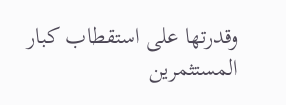وقدرتها على استقطاب كبار المستثمرين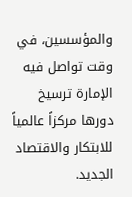والمؤسسين، في وقت تواصل فيه الإمارة ترسيخ دورها مركزاً عالمياً للابتكار والاقتصاد الجديد.